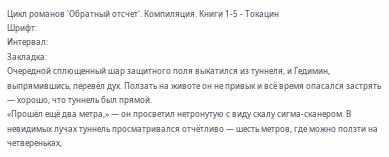Цикл романов 'Обратный отсчет'. Компиляция. Книги 1-5 - Токацин
Шрифт:
Интервал:
Закладка:
Очередной сплющенный шар защитного поля выкатился из туннеля, и Гедимин, выпрямившись, перевёл дух. Ползать на животе он не привык и всё время опасался застрять — хорошо, что туннель был прямой.
«Прошёл ещё два метра,» — он просветил нетронутую с виду скалу сигма-сканером. В невидимых лучах туннель просматривался отчётливо — шесть метров, где можно ползти на четвереньках,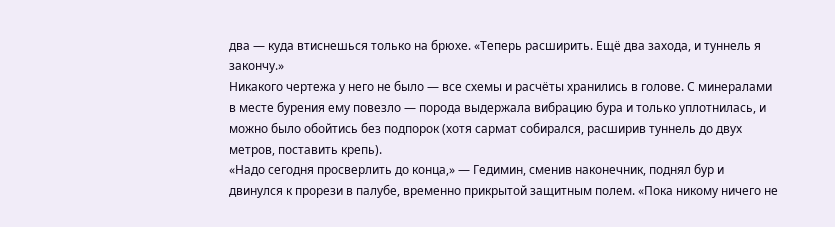два — куда втиснешься только на брюхе. «Теперь расширить. Ещё два захода, и туннель я закончу.»
Никакого чертежа у него не было — все схемы и расчёты хранились в голове. С минералами в месте бурения ему повезло — порода выдержала вибрацию бура и только уплотнилась, и можно было обойтись без подпорок (хотя сармат собирался, расширив туннель до двух метров, поставить крепь).
«Надо сегодня просверлить до конца,» — Гедимин, сменив наконечник, поднял бур и двинулся к прорези в палубе, временно прикрытой защитным полем. «Пока никому ничего не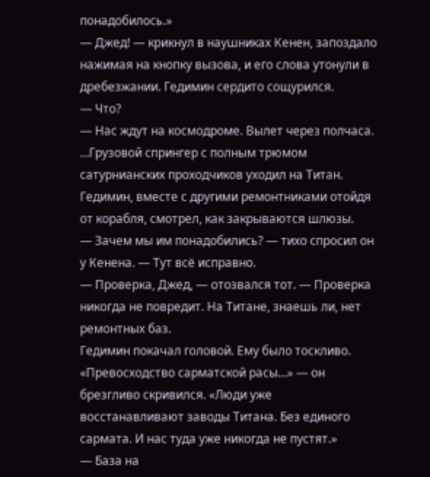понадобилось.»
— Джед! — крикнул в наушниках Кенен, запоздало нажимая на кнопку вызова, и его слова утонули в дребезжании. Гедимин сердито сощурился.
— Что?
— Нас ждут на космодроме. Вылет через полчаса.
…Грузовой спрингер с полным трюмом сатурнианских проходчиков уходил на Титан. Гедимин, вместе с другими ремонтниками отойдя от корабля, смотрел, как закрываются шлюзы.
— Зачем мы им понадобились? — тихо спросил он у Кенена. — Тут всё исправно.
— Проверка, Джед, — отозвался тот. — Проверка никогда не повредит. На Титане, знаешь ли, нет ремонтных баз.
Гедимин покачал головой. Ему было тоскливо. «Превосходство сарматской расы…» — он брезгливо скривился. «Люди уже восстанавливают заводы Титана. Без единого сармата. И нас туда уже никогда не пустят.»
— База на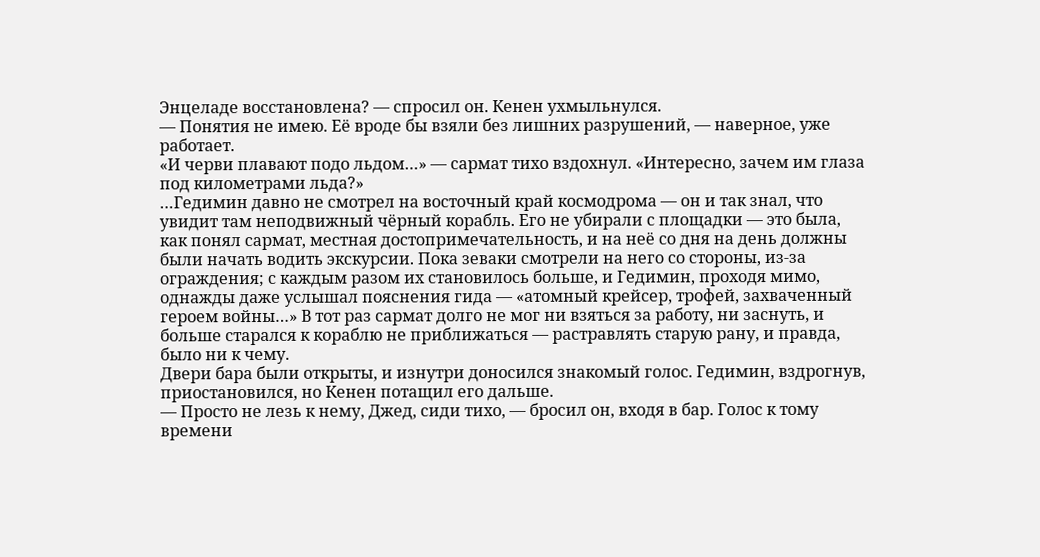Энцеладе восстановлена? — спросил он. Кенен ухмыльнулся.
— Понятия не имею. Её вроде бы взяли без лишних разрушений, — наверное, уже работает.
«И черви плавают подо льдом…» — сармат тихо вздохнул. «Интересно, зачем им глаза под километрами льда?»
…Гедимин давно не смотрел на восточный край космодрома — он и так знал, что увидит там неподвижный чёрный корабль. Его не убирали с площадки — это была, как понял сармат, местная достопримечательность, и на неё со дня на день должны были начать водить экскурсии. Пока зеваки смотрели на него со стороны, из-за ограждения; с каждым разом их становилось больше, и Гедимин, проходя мимо, однажды даже услышал пояснения гида — «атомный крейсер, трофей, захваченный героем войны…» В тот раз сармат долго не мог ни взяться за работу, ни заснуть, и больше старался к кораблю не приближаться — растравлять старую рану, и правда, было ни к чему.
Двери бара были открыты, и изнутри доносился знакомый голос. Гедимин, вздрогнув, приостановился, но Кенен потащил его дальше.
— Просто не лезь к нему, Джед, сиди тихо, — бросил он, входя в бар. Голос к тому времени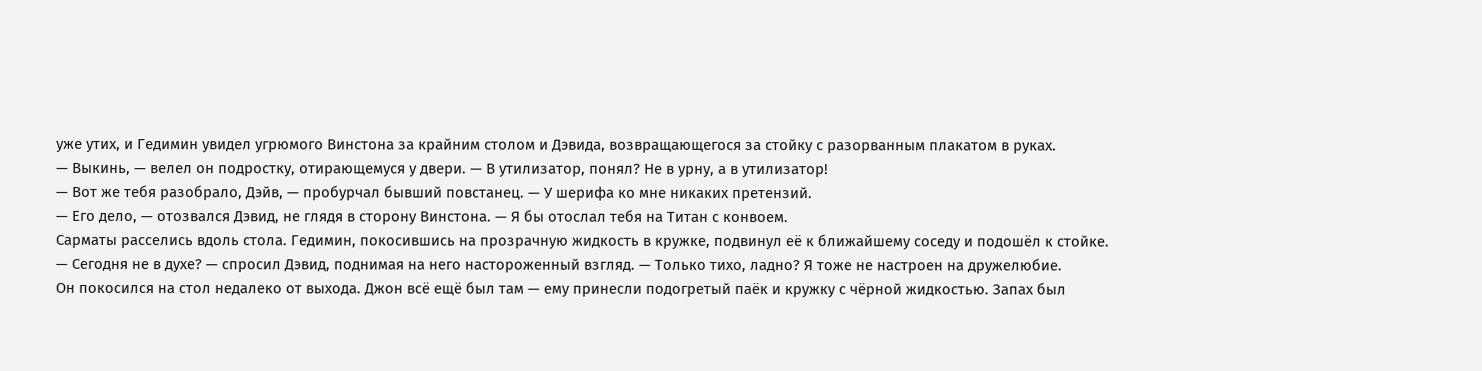уже утих, и Гедимин увидел угрюмого Винстона за крайним столом и Дэвида, возвращающегося за стойку с разорванным плакатом в руках.
— Выкинь, — велел он подростку, отирающемуся у двери. — В утилизатор, понял? Не в урну, а в утилизатор!
— Вот же тебя разобрало, Дэйв, — пробурчал бывший повстанец. — У шерифа ко мне никаких претензий.
— Его дело, — отозвался Дэвид, не глядя в сторону Винстона. — Я бы отослал тебя на Титан с конвоем.
Сарматы расселись вдоль стола. Гедимин, покосившись на прозрачную жидкость в кружке, подвинул её к ближайшему соседу и подошёл к стойке.
— Сегодня не в духе? — спросил Дэвид, поднимая на него настороженный взгляд. — Только тихо, ладно? Я тоже не настроен на дружелюбие.
Он покосился на стол недалеко от выхода. Джон всё ещё был там — ему принесли подогретый паёк и кружку с чёрной жидкостью. Запах был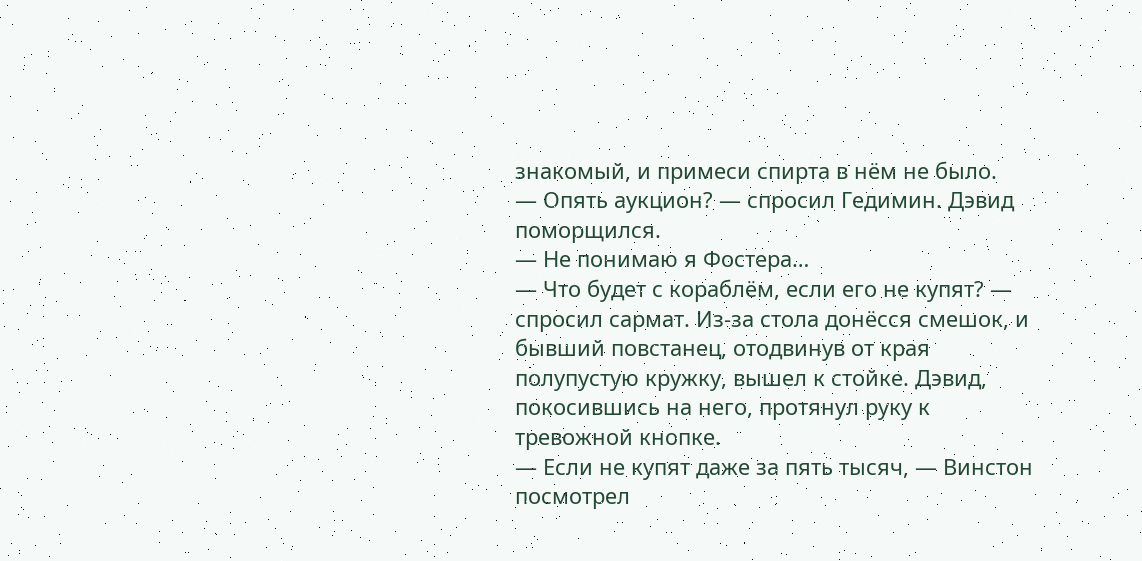знакомый, и примеси спирта в нём не было.
— Опять аукцион? — спросил Гедимин. Дэвид поморщился.
— Не понимаю я Фостера…
— Что будет с кораблём, если его не купят? — спросил сармат. Из-за стола донёсся смешок, и бывший повстанец, отодвинув от края полупустую кружку, вышел к стойке. Дэвид, покосившись на него, протянул руку к тревожной кнопке.
— Если не купят даже за пять тысяч, — Винстон посмотрел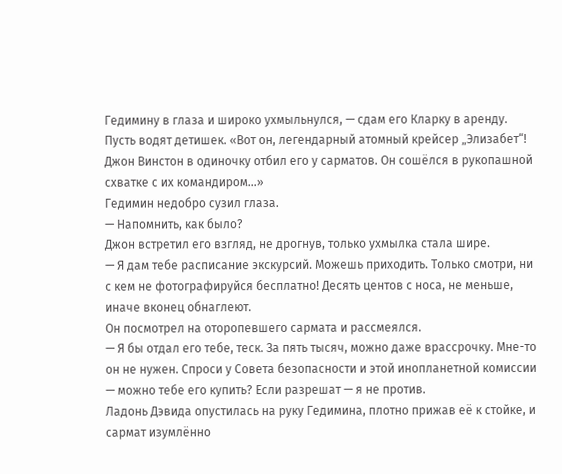Гедимину в глаза и широко ухмыльнулся, — сдам его Кларку в аренду. Пусть водят детишек. «Вот он, легендарный атомный крейсер „Элизабет“! Джон Винстон в одиночку отбил его у сарматов. Он сошёлся в рукопашной схватке с их командиром…»
Гедимин недобро сузил глаза.
— Напомнить, как было?
Джон встретил его взгляд, не дрогнув, только ухмылка стала шире.
— Я дам тебе расписание экскурсий. Можешь приходить. Только смотри, ни с кем не фотографируйся бесплатно! Десять центов с носа, не меньше, иначе вконец обнаглеют.
Он посмотрел на оторопевшего сармата и рассмеялся.
— Я бы отдал его тебе, теск. За пять тысяч, можно даже врассрочку. Мне-то он не нужен. Спроси у Совета безопасности и этой инопланетной комиссии — можно тебе его купить? Если разрешат — я не против.
Ладонь Дэвида опустилась на руку Гедимина, плотно прижав её к стойке, и сармат изумлённо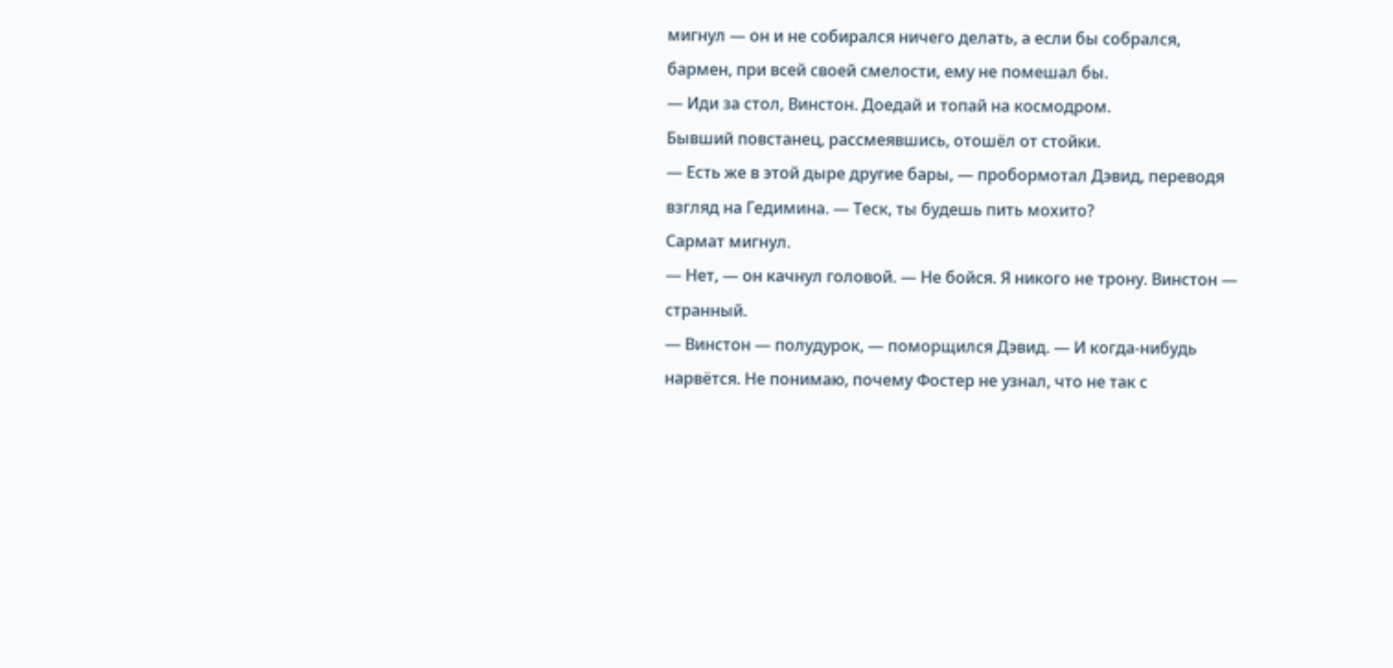мигнул — он и не собирался ничего делать, а если бы собрался, бармен, при всей своей смелости, ему не помешал бы.
— Иди за стол, Винстон. Доедай и топай на космодром.
Бывший повстанец, рассмеявшись, отошёл от стойки.
— Есть же в этой дыре другие бары, — пробормотал Дэвид, переводя взгляд на Гедимина. — Теск, ты будешь пить мохито?
Сармат мигнул.
— Нет, — он качнул головой. — Не бойся. Я никого не трону. Винстон — странный.
— Винстон — полудурок, — поморщился Дэвид. — И когда-нибудь нарвётся. Не понимаю, почему Фостер не узнал, что не так с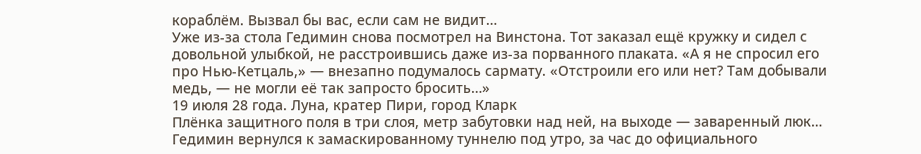кораблём. Вызвал бы вас, если сам не видит…
Уже из-за стола Гедимин снова посмотрел на Винстона. Тот заказал ещё кружку и сидел с довольной улыбкой, не расстроившись даже из-за порванного плаката. «А я не спросил его про Нью-Кетцаль,» — внезапно подумалось сармату. «Отстроили его или нет? Там добывали медь, — не могли её так запросто бросить…»
19 июля 28 года. Луна, кратер Пири, город Кларк
Плёнка защитного поля в три слоя, метр забутовки над ней, на выходе — заваренный люк… Гедимин вернулся к замаскированному туннелю под утро, за час до официального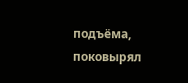подъёма, поковырял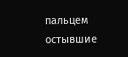пальцем остывшие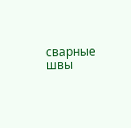сварные швы